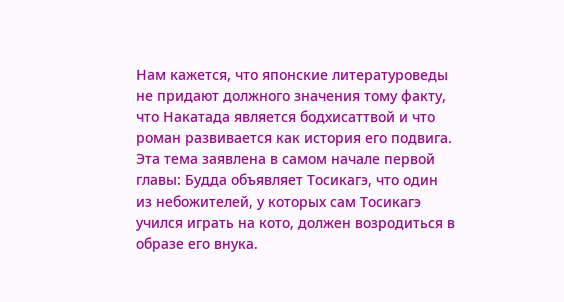Нам кажется, что японские литературоведы не придают должного значения тому факту, что Накатада является бодхисаттвой и что роман развивается как история его подвига. Эта тема заявлена в самом начале первой главы: Будда объявляет Тосикагэ, что один из небожителей, у которых сам Тосикагэ учился играть на кото, должен возродиться в образе его внука.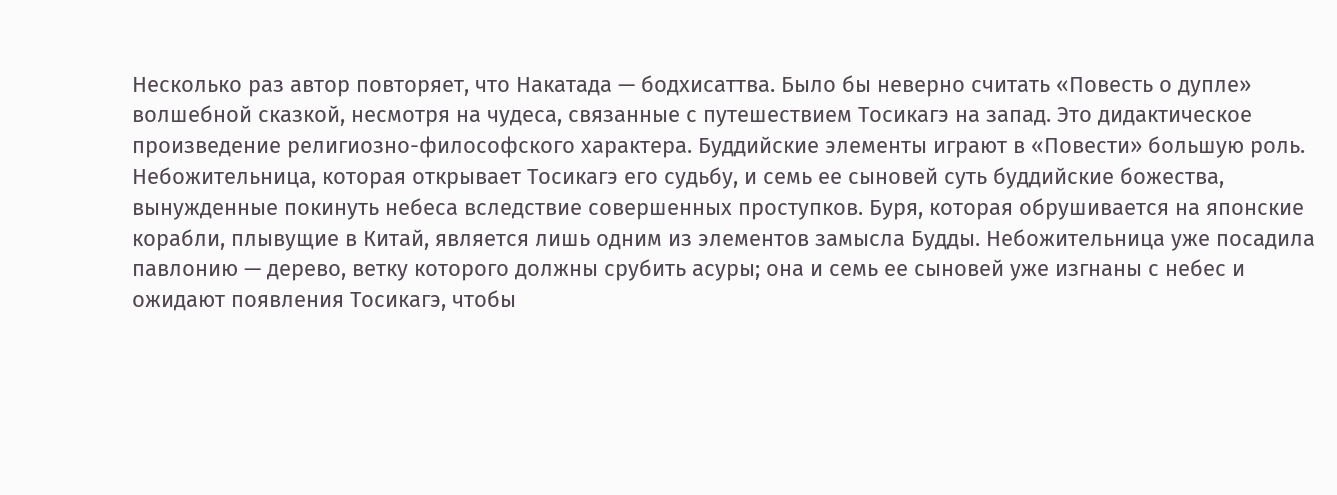Несколько раз автор повторяет, что Накатада — бодхисаттва. Было бы неверно считать «Повесть о дупле» волшебной сказкой, несмотря на чудеса, связанные с путешествием Тосикагэ на запад. Это дидактическое произведение религиозно-философского характера. Буддийские элементы играют в «Повести» большую роль. Небожительница, которая открывает Тосикагэ его судьбу, и семь ее сыновей суть буддийские божества, вынужденные покинуть небеса вследствие совершенных проступков. Буря, которая обрушивается на японские корабли, плывущие в Китай, является лишь одним из элементов замысла Будды. Небожительница уже посадила павлонию — дерево, ветку которого должны срубить асуры; она и семь ее сыновей уже изгнаны с небес и ожидают появления Тосикагэ, чтобы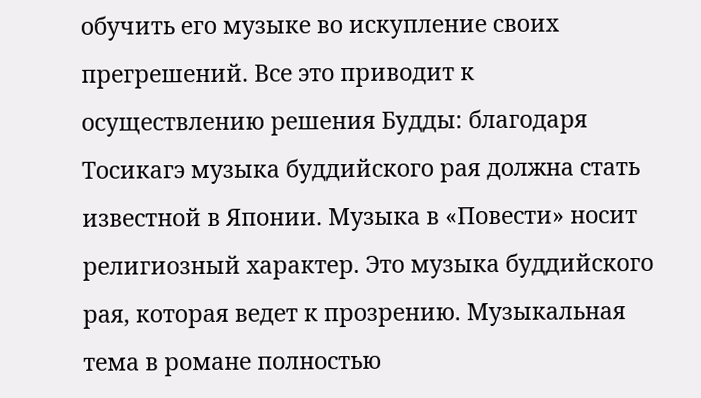обучить его музыке во искупление своих прегрешений. Все это приводит к осуществлению решения Будды: благодаря Тосикагэ музыка буддийского рая должна стать известной в Японии. Музыка в «Повести» носит религиозный характер. Это музыка буддийского рая, которая ведет к прозрению. Музыкальная тема в романе полностью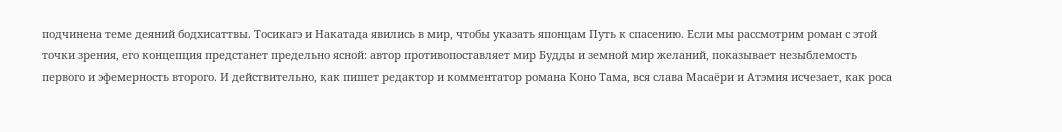подчинена теме деяний бодхисаттвы. Тосикагэ и Накатада явились в мир, чтобы указать японцам Путь к спасению. Если мы рассмотрим роман с этой точки зрения, его концепция предстанет предельно ясной: автор противопоставляет мир Будды и земной мир желаний, показывает незыблемость первого и эфемерность второго. И действительно, как пишет редактор и комментатор романа Коно Тама, вся слава Масаёри и Атэмия исчезает, как роса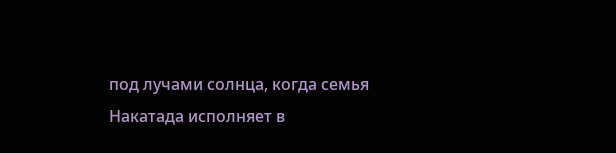под лучами солнца, когда семья Накатада исполняет в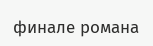финале романа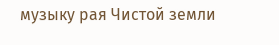музыку рая Чистой земли